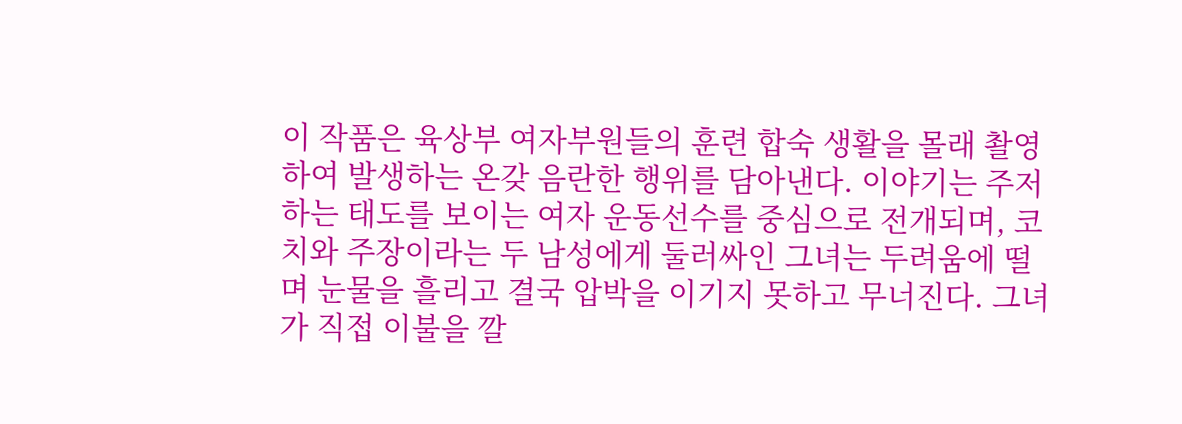이 작품은 육상부 여자부원들의 훈련 합숙 생활을 몰래 촬영하여 발생하는 온갖 음란한 행위를 담아낸다. 이야기는 주저하는 태도를 보이는 여자 운동선수를 중심으로 전개되며, 코치와 주장이라는 두 남성에게 둘러싸인 그녀는 두려움에 떨며 눈물을 흘리고 결국 압박을 이기지 못하고 무너진다. 그녀가 직접 이불을 깔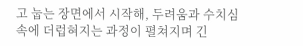고 눕는 장면에서 시작해, 두려움과 수치심 속에 더럽혀지는 과정이 펼쳐지며 긴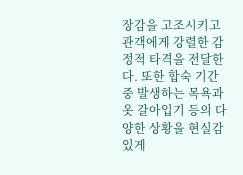장감을 고조시키고 관객에게 강렬한 감정적 타격을 전달한다. 또한 합숙 기간 중 발생하는 목욕과 옷 갈아입기 등의 다양한 상황을 현실감 있게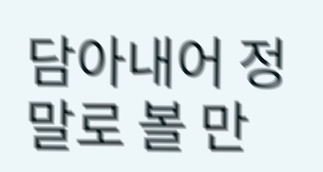담아내어 정말로 볼 만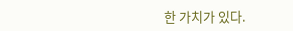한 가치가 있다.